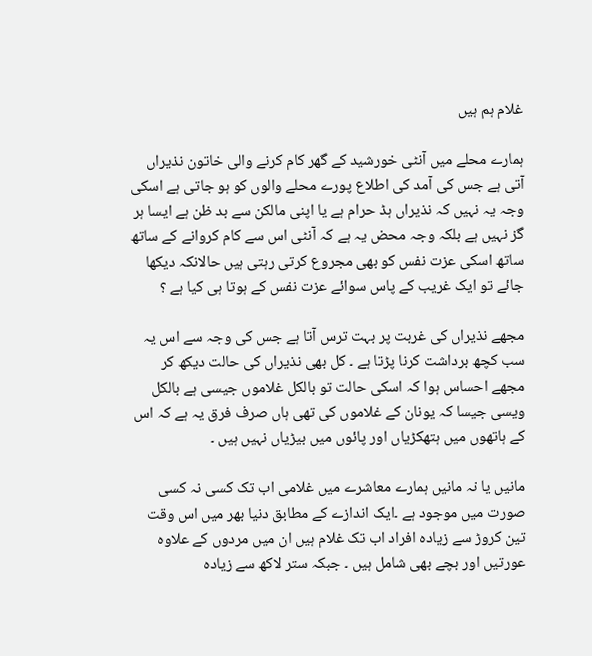غلام ہم ہیں

ہمارے محلے میں آنٹی خورشید کے گھر کام کرنے والی خاتون نذیراں آتی ہے جس کی آمد کی اطلاع پورے محلے والوں کو ہو جاتی ہے اسکی وجہ یہ نہیں کہ نذیراں ہڈ حرام ہے یا اپنی مالکن سے بد ظن ہے ایسا ہر گز نہیں ہے بلکہ وجہ محض یہ ہے کہ آنٹی اس سے کام کروانے کے ساتھ ساتھ اسکی عزت نفس کو بھی مجروع کرتی رہتی ہیں حالانکہ دیکھا جائے تو ایک غریب کے پاس سوائے عزت نفس کے ہوتا ہی کیا ہے ؟

مجھے نذیراں کی غربت پر بہت ترس آتا ہے جس کی وجہ سے اس یہ سب کچھ برداشت کرنا پڑتا ہے ۔ کل بھی نذیراں کی حالت دیکھ کر مجھے احساس ہوا کہ اسکی حالت تو بالکل غلاموں جیسی ہے بالکل ویسی جیسا کہ یونان کے غلاموں کی تھی ہاں صرف فرق یہ ہے کہ اس کے ہاتھوں میں ہتھکڑیاں اور پائوں میں بیڑیاں نہیں ہیں ۔

مانیں یا نہ مانیں ہمارے معاشرے میں غلامی اب تک کسی نہ کسی صورت میں موجود ہے ۔ایک اندازے کے مطابق دنیا بھر میں اس وقت تین کروڑ سے زیادہ افراد اب تک غلام ہیں ان میں مردوں کے علاوہ عورتیں اور بچے بھی شامل ہیں ۔ جبکہ ستر لاکھ سے زیادہ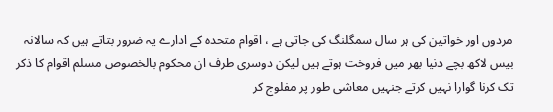مردوں اور خواتین کی ہر سال سمگلنگ کی جاتی ہے ، اقوام متحدہ کے ادارے یہ ضرور بتاتے ہیں کہ سالانہ بیس لاکھ بچے دنیا بھر میں فروخت ہوتے ہیں لیکن دوسری طرف ان محکوم بالخصوص مسلم اقوام کا ذکر تک کرنا گوارا نہیں کرتے جنہیں معاشی طور پر مفلوج کر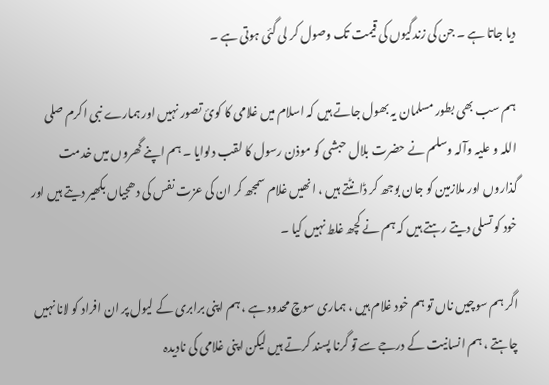دیا جاتا ہے ۔ جن کی زندگیوں کی قیمت تک وصول کر لی گئی ہوتی ہے ۔

ہم سب بھی بطور مسلمان یہ بھول جاتے ہیں کہ اسلام میں غلامی کا کوئ تصور نہیں اور ہمارے نبی اکرم صلی اللہ و علیہ وآلہ وسلم نے حضرت بلال حبشی کو موذن رسول کا لقب دلوایا ۔ ہم اپنے گھروں میں خدمت گذاروں اور ملازمین کو جان بوجھ کر ڈانٹتے ہیں ، انھیں غلام سمجھ کر ان کی عزت نفس کی دھجیاں بکھیر دیتے ہیں اور خود کو تسلی دیتے رہتے ہیں کہ ہم نے کچھ غلط نہیں کیا ۔

اگر ہم سوچیں ناں تو ہم خود غلام ہیں ، ہماری سوچ محدود ہے ، ہم اپنی برابری کے لیول پر ان افراد کو لانا نہیں چاہتے ، ہم انسانیت کے درجے سے تو گرنا پسند کرتے ہیں لیکن اپنی غلامی کی نادیدہ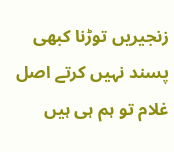زنجیریں توڑنا کبھی پسند نہیں کرتے اصل غلام تو ہم ہی ہیں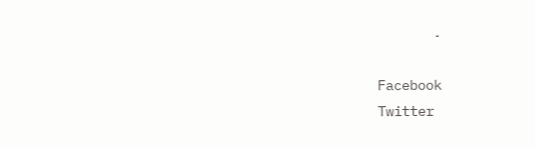۔

Facebook
Twitter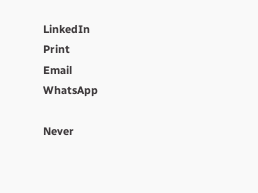LinkedIn
Print
Email
WhatsApp

Never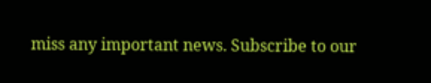miss any important news. Subscribe to our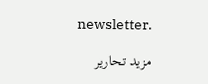newsletter.

مزید تحاریر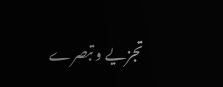تجزیے و تبصرے